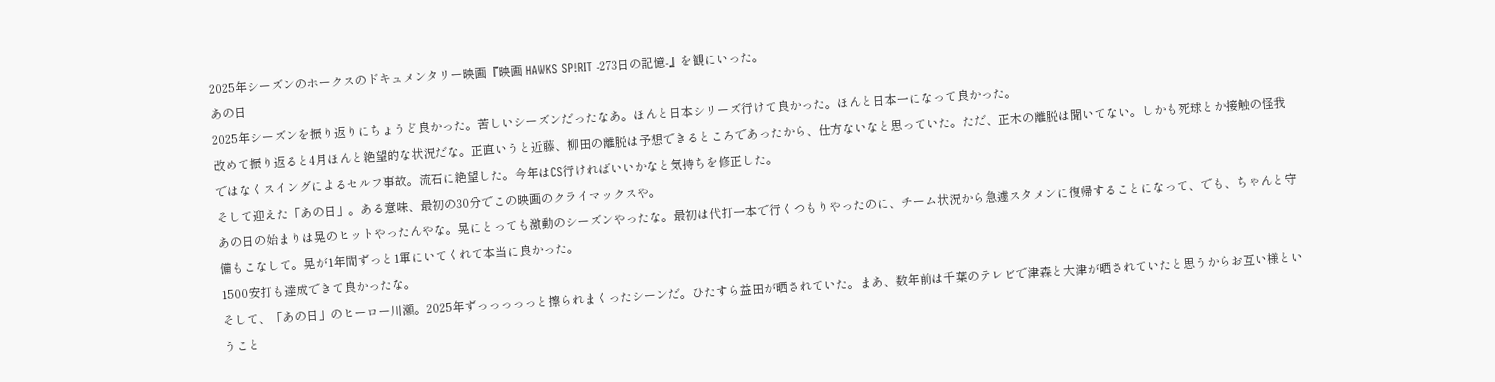2025年シーズンのホークスのドキュメンタリー映画『映画 HAWKS SP!RIT -273日の記憶-』を観にいった。
あの日
2025年シーズンを振り返りにちょうど良かった。苦しいシーズンだったなあ。ほんと日本シリーズ行けて良かった。ほんと日本一になって良かった。
改めて振り返ると4月ほんと絶望的な状況だな。正直いうと近藤、柳田の離脱は予想できるところであったから、仕方ないなと思っていた。ただ、正木の離脱は聞いてない。しかも死球とか接触の怪我ではなくスイングによるセルフ事故。流石に絶望した。今年はCS行ければいいかなと気持ちを修正した。
そして迎えた「あの日」。ある意味、最初の30分でこの映画のクライマックスや。
あの日の始まりは晃のヒットやったんやな。晃にとっても激動のシーズンやったな。最初は代打一本で行くつもりやったのに、チーム状況から急遽スタメンに復帰することになって、でも、ちゃんと守備もこなして。晃が1年間ずっと1軍にいてくれて本当に良かった。
1500安打も達成できて良かったな。
そして、「あの日」のヒーロー川瀬。2025年ずっっっっっと擦られまくったシーンだ。ひたすら益田が晒されていた。まあ、数年前は千葉のテレビで津森と大津が晒されていたと思うからお互い様ということ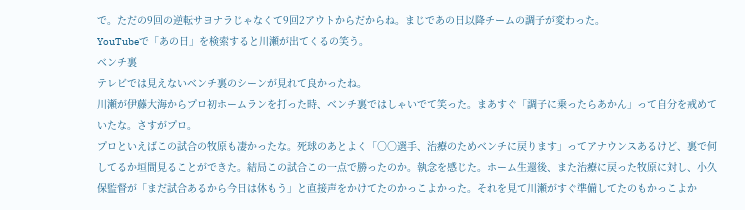で。ただの9回の逆転サヨナラじゃなくて9回2アウトからだからね。まじであの日以降チームの調子が変わった。
YouTubeで「あの日」を検索すると川瀬が出てくるの笑う。
ベンチ裏
テレビでは見えないベンチ裏のシーンが見れて良かったね。
川瀬が伊藤大海からプロ初ホームランを打った時、ベンチ裏ではしゃいでて笑った。まあすぐ「調子に乗ったらあかん」って自分を戒めていたな。さすがプロ。
プロといえばこの試合の牧原も凄かったな。死球のあとよく「○○選手、治療のためベンチに戻ります」ってアナウンスあるけど、裏で何してるか垣間見ることができた。結局この試合この一点で勝ったのか。執念を感じた。ホーム生還後、また治療に戻った牧原に対し、小久保監督が「まだ試合あるから今日は休もう」と直接声をかけてたのかっこよかった。それを見て川瀬がすぐ準備してたのもかっこよか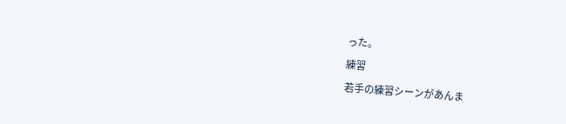った。
練習
若手の練習シーンがあんま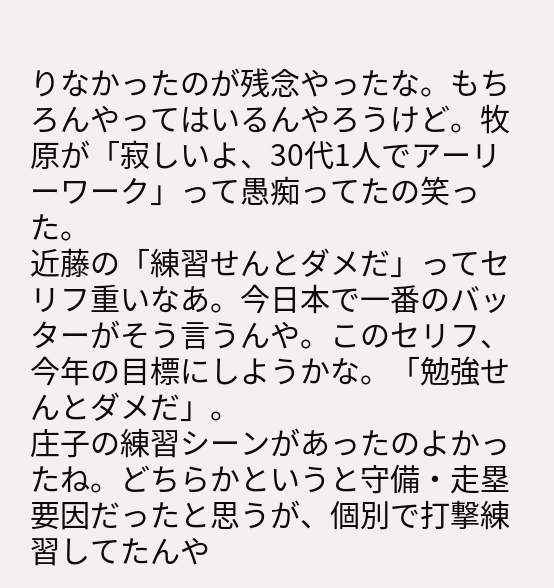りなかったのが残念やったな。もちろんやってはいるんやろうけど。牧原が「寂しいよ、30代1人でアーリーワーク」って愚痴ってたの笑った。
近藤の「練習せんとダメだ」ってセリフ重いなあ。今日本で一番のバッターがそう言うんや。このセリフ、今年の目標にしようかな。「勉強せんとダメだ」。
庄子の練習シーンがあったのよかったね。どちらかというと守備・走塁要因だったと思うが、個別で打撃練習してたんや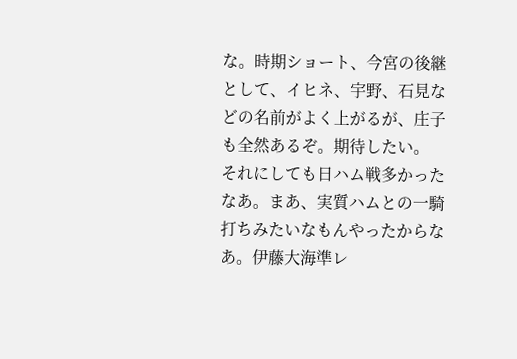な。時期ショート、今宮の後継として、イヒネ、宇野、石見などの名前がよく上がるが、庄子も全然あるぞ。期待したい。
それにしても日ハム戦多かったなあ。まあ、実質ハムとの一騎打ちみたいなもんやったからなあ。伊藤大海準レ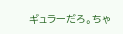ギュラーだろ。ちゃ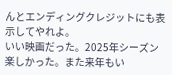んとエンディングクレジットにも表示してやれよ。
いい映画だった。2025年シーズン楽しかった。また来年もい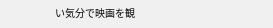い気分で映画を観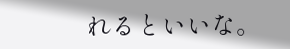れるといいな。